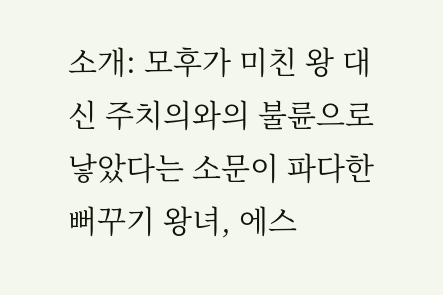소개: 모후가 미친 왕 대신 주치의와의 불륜으로 낳았다는 소문이 파다한 뻐꾸기 왕녀, 에스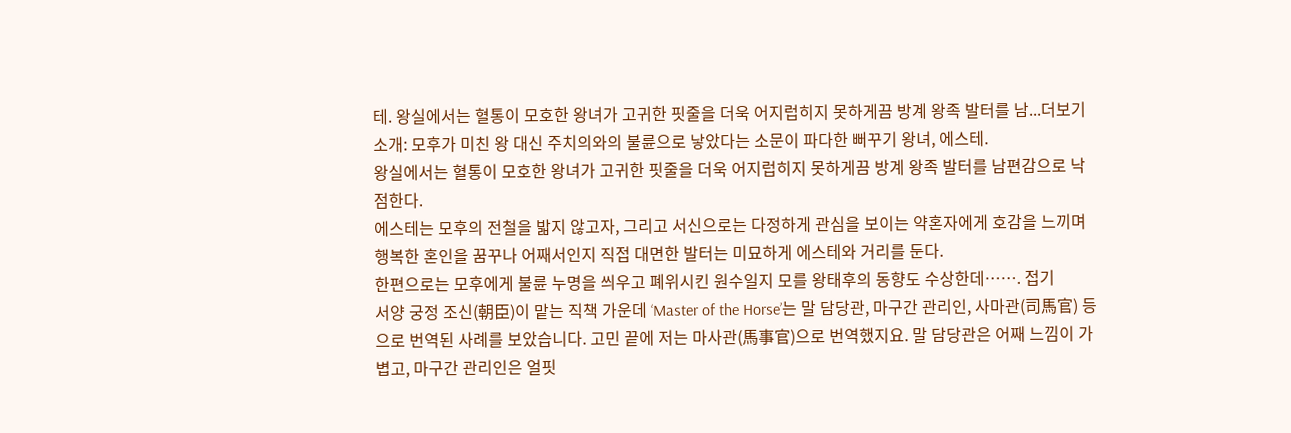테. 왕실에서는 혈통이 모호한 왕녀가 고귀한 핏줄을 더욱 어지럽히지 못하게끔 방계 왕족 발터를 남...더보기
소개: 모후가 미친 왕 대신 주치의와의 불륜으로 낳았다는 소문이 파다한 뻐꾸기 왕녀, 에스테.
왕실에서는 혈통이 모호한 왕녀가 고귀한 핏줄을 더욱 어지럽히지 못하게끔 방계 왕족 발터를 남편감으로 낙점한다.
에스테는 모후의 전철을 밟지 않고자, 그리고 서신으로는 다정하게 관심을 보이는 약혼자에게 호감을 느끼며 행복한 혼인을 꿈꾸나 어째서인지 직접 대면한 발터는 미묘하게 에스테와 거리를 둔다.
한편으로는 모후에게 불륜 누명을 씌우고 폐위시킨 원수일지 모를 왕태후의 동향도 수상한데……. 접기
서양 궁정 조신(朝臣)이 맡는 직책 가운데 ‘Master of the Horse’는 말 담당관, 마구간 관리인, 사마관(司馬官) 등으로 번역된 사례를 보았습니다. 고민 끝에 저는 마사관(馬事官)으로 번역했지요. 말 담당관은 어째 느낌이 가볍고, 마구간 관리인은 얼핏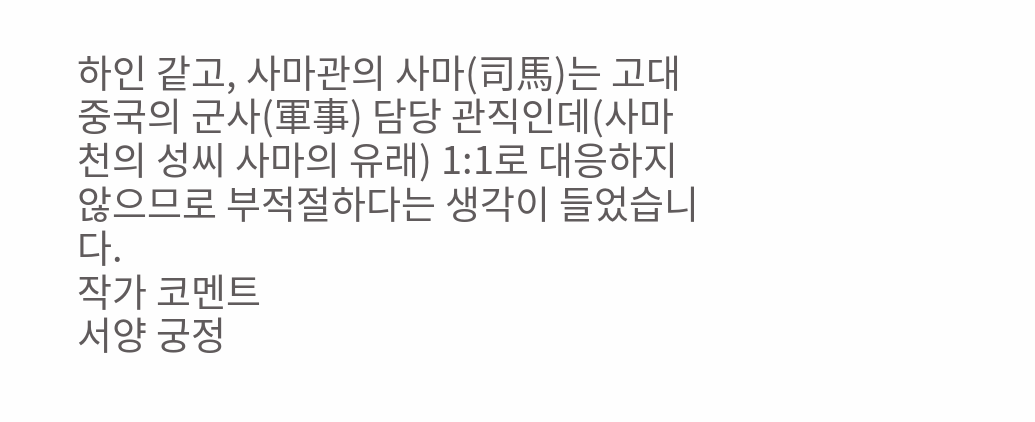하인 같고, 사마관의 사마(司馬)는 고대 중국의 군사(軍事) 담당 관직인데(사마천의 성씨 사마의 유래) 1:1로 대응하지 않으므로 부적절하다는 생각이 들었습니다.
작가 코멘트
서양 궁정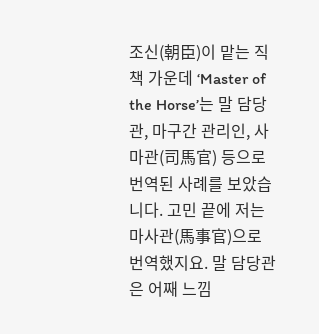조신(朝臣)이 맡는 직책 가운데 ‘Master of the Horse’는 말 담당관, 마구간 관리인, 사마관(司馬官) 등으로 번역된 사례를 보았습니다. 고민 끝에 저는 마사관(馬事官)으로 번역했지요. 말 담당관은 어째 느낌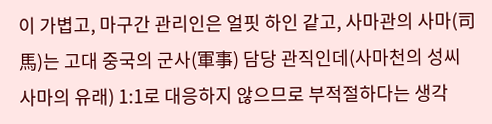이 가볍고, 마구간 관리인은 얼핏 하인 같고, 사마관의 사마(司馬)는 고대 중국의 군사(軍事) 담당 관직인데(사마천의 성씨 사마의 유래) 1:1로 대응하지 않으므로 부적절하다는 생각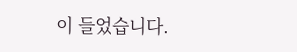이 들었습니다.